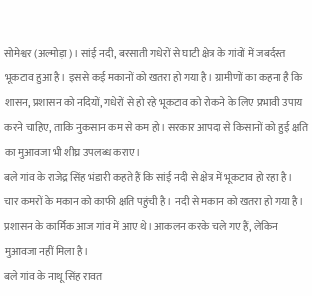सोमेश्वर (अल्मोड़ा)। सांई नदी, बरसाती गधेरों से घाटी क्षेत्र के गांवों में जबर्दस्त भूकटाव हुआ है। इससे कई मकानों को खतरा हो गया है। ग्रामीणों का कहना है कि शासन, प्रशासन को नदियों, गधेरों से हो रहे भूकटाव को रोकने के लिए प्रभावी उपाय करने चाहिए, ताकि नुकसान कम से कम हो। सरकार आपदा से किसानों को हुई क्षति का मुआवजा भी शीघ्र उपलब्ध कराए।
बले गांव के राजेद्र सिंह भंडारी कहते हैं कि सांई नदी से क्षेत्र में भूकटाव हो रहा है। चार कमरों के मकान को काफी क्षति पहुंची है। नदी से मकान को खतरा हो गया है। प्रशासन के कार्मिक आज गांव में आए थे। आकलन करके चले गए हैं, लेकिन मुआवजा नहीं मिला है।
बले गांव के नाथू सिंह रावत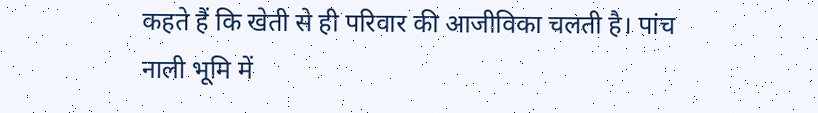कहते हैं कि खेती से ही परिवार की आजीविका चलती है। पांच नाली भूमि में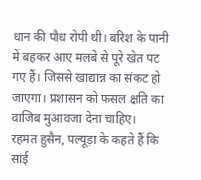धान की पौध रोपी थी। बरिश के पानी में बहकर आए मलबे से पूरे खेत पट गए हैं। जिससे खाद्यान्न का संकट हो जाएगा। प्रशासन को फसल क्षति का वाजिब मुआवजा देना चाहिए।
रहमत हुसैन, पल्यूड़ा के कहते हैं कि सांई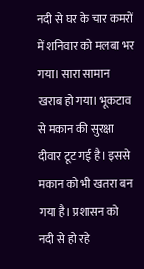नदी से घर के चार कमरों में शनिवार को मलबा भर गया। सारा सामान खराब हो गया। भूकटाव से मकान की सुरक्षा दीवार टूट गई है। इससे मकान को भी खतरा बन गया है। प्रशासन को नदी से हो रहे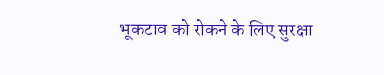भूकटाव को रोकने के लिए सुरक्षा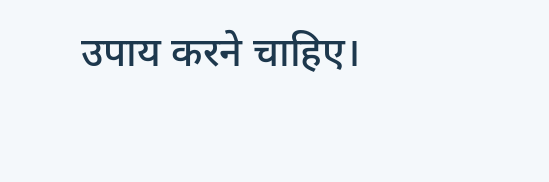उपाय करने चाहिए।